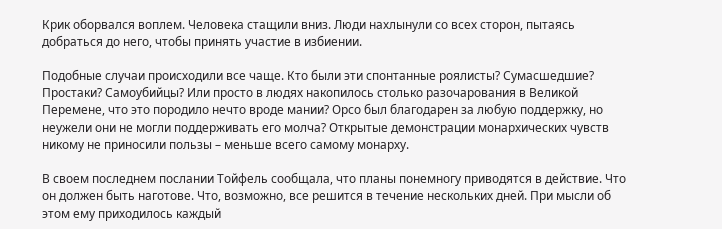Крик оборвался воплем. Человека стащили вниз. Люди нахлынули со всех сторон, пытаясь добраться до него, чтобы принять участие в избиении.

Подобные случаи происходили все чаще. Кто были эти спонтанные роялисты? Сумасшедшие? Простаки? Самоубийцы? Или просто в людях накопилось столько разочарования в Великой Перемене, что это породило нечто вроде мании? Орсо был благодарен за любую поддержку, но неужели они не могли поддерживать его молча? Открытые демонстрации монархических чувств никому не приносили пользы – меньше всего самому монарху.

В своем последнем послании Тойфель сообщала, что планы понемногу приводятся в действие. Что он должен быть наготове. Что, возможно, все решится в течение нескольких дней. При мысли об этом ему приходилось каждый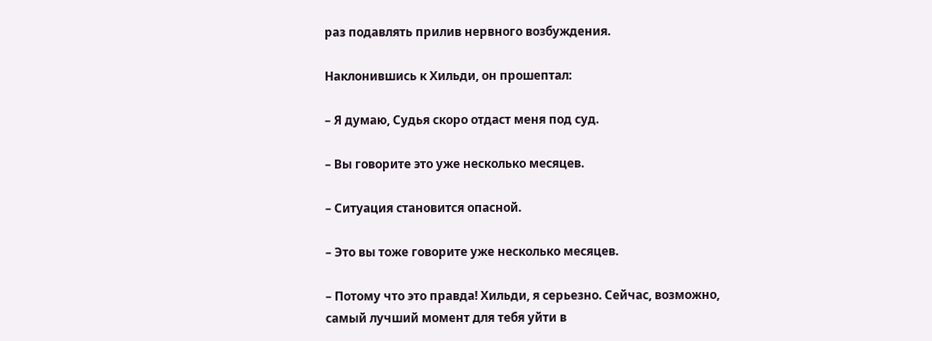раз подавлять прилив нервного возбуждения.

Наклонившись к Хильди, он прошептал:

– Я думаю, Судья скоро отдаст меня под суд.

– Вы говорите это уже несколько месяцев.

– Ситуация становится опасной.

– Это вы тоже говорите уже несколько месяцев.

– Потому что это правда! Хильди, я серьезно. Сейчас, возможно, самый лучший момент для тебя уйти в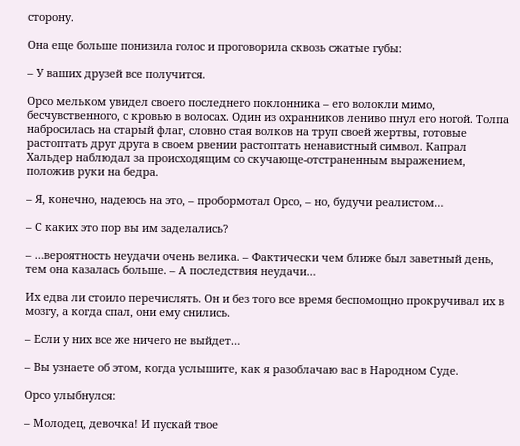сторону.

Она еще больше понизила голос и проговорила сквозь сжатые губы:

– У ваших друзей все получится.

Орсо мельком увидел своего последнего поклонника – его волокли мимо, бесчувственного, с кровью в волосах. Один из охранников лениво пнул его ногой. Толпа набросилась на старый флаг, словно стая волков на труп своей жертвы, готовые растоптать друг друга в своем рвении растоптать ненавистный символ. Капрал Хальдер наблюдал за происходящим со скучающе-отстраненным выражением, положив руки на бедра.

– Я, конечно, надеюсь на это, – пробормотал Орсо, – но, будучи реалистом…

– С каких это пор вы им заделались?

– …вероятность неудачи очень велика. – Фактически чем ближе был заветный день, тем она казалась больше. – А последствия неудачи…

Их едва ли стоило перечислять. Он и без того все время беспомощно прокручивал их в мозгу, а когда спал, они ему снились.

– Если у них все же ничего не выйдет…

– Вы узнаете об этом, когда услышите, как я разоблачаю вас в Народном Суде.

Орсо улыбнулся:

– Молодец, девочка! И пускай твое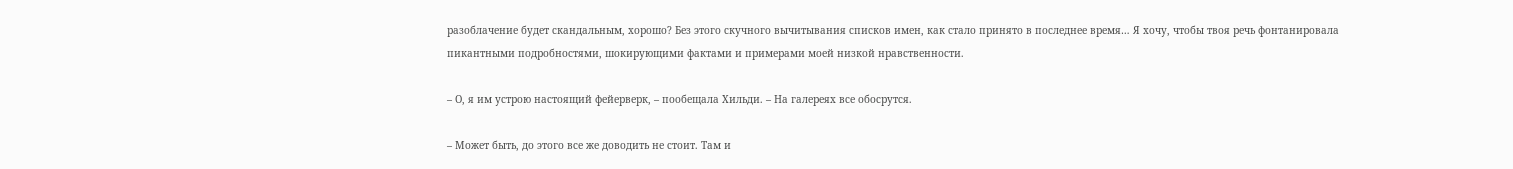разоблачение будет скандальным, хорошо? Без этого скучного вычитывания списков имен, как стало принято в последнее время… Я хочу, чтобы твоя речь фонтанировала пикантными подробностями, шокирующими фактами и примерами моей низкой нравственности.

– О, я им устрою настоящий фейерверк, – пообещала Хильди. – На галереях все обосрутся.

– Может быть, до этого все же доводить не стоит. Там и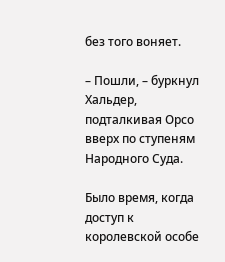без того воняет.

– Пошли, – буркнул Хальдер, подталкивая Орсо вверх по ступеням Народного Суда.

Было время, когда доступ к королевской особе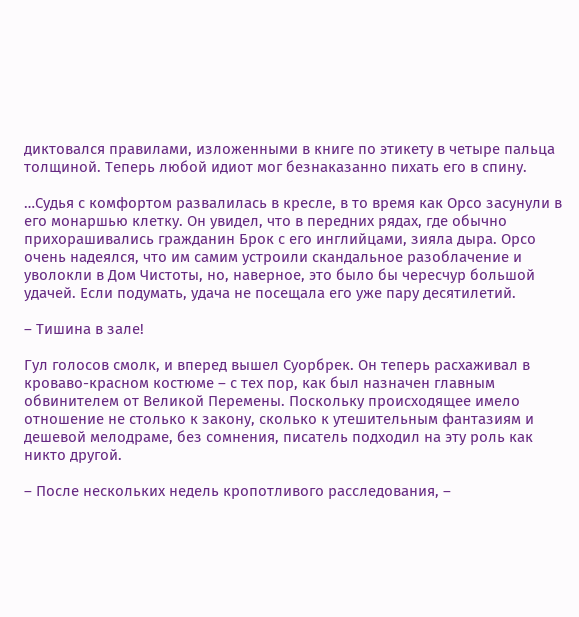диктовался правилами, изложенными в книге по этикету в четыре пальца толщиной. Теперь любой идиот мог безнаказанно пихать его в спину.

…Судья с комфортом развалилась в кресле, в то время как Орсо засунули в его монаршью клетку. Он увидел, что в передних рядах, где обычно прихорашивались гражданин Брок с его инглийцами, зияла дыра. Орсо очень надеялся, что им самим устроили скандальное разоблачение и уволокли в Дом Чистоты, но, наверное, это было бы чересчур большой удачей. Если подумать, удача не посещала его уже пару десятилетий.

– Тишина в зале!

Гул голосов смолк, и вперед вышел Суорбрек. Он теперь расхаживал в кроваво-красном костюме – с тех пор, как был назначен главным обвинителем от Великой Перемены. Поскольку происходящее имело отношение не столько к закону, сколько к утешительным фантазиям и дешевой мелодраме, без сомнения, писатель подходил на эту роль как никто другой.

– После нескольких недель кропотливого расследования, –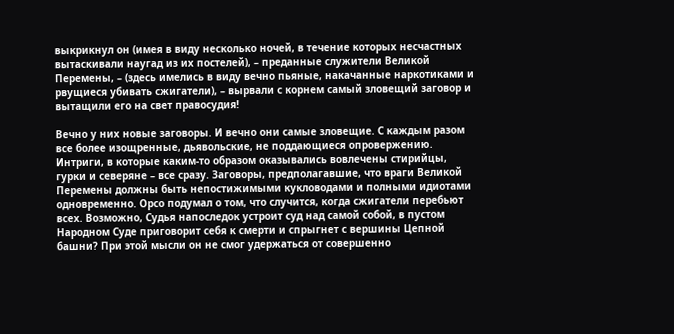выкрикнул он (имея в виду несколько ночей, в течение которых несчастных вытаскивали наугад из их постелей), – преданные служители Великой Перемены, – (здесь имелись в виду вечно пьяные, накачанные наркотиками и рвущиеся убивать сжигатели), – вырвали с корнем самый зловещий заговор и вытащили его на свет правосудия!

Вечно у них новые заговоры. И вечно они самые зловещие. С каждым разом все более изощренные, дьявольские, не поддающиеся опровержению. Интриги, в которые каким-то образом оказывались вовлечены стирийцы, гурки и северяне – все сразу. Заговоры, предполагавшие, что враги Великой Перемены должны быть непостижимыми кукловодами и полными идиотами одновременно. Орсо подумал о том, что случится, когда сжигатели перебьют всех. Возможно, Судья напоследок устроит суд над самой собой, в пустом Народном Суде приговорит себя к смерти и спрыгнет с вершины Цепной башни? При этой мысли он не смог удержаться от совершенно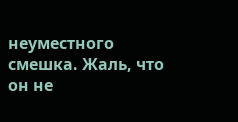неуместного смешка. Жаль, что он не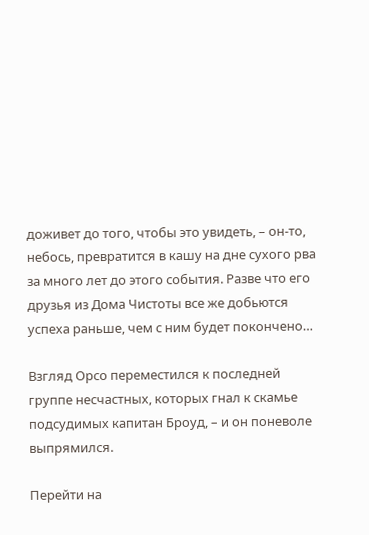доживет до того, чтобы это увидеть, – он-то, небось, превратится в кашу на дне сухого рва за много лет до этого события. Разве что его друзья из Дома Чистоты все же добьются успеха раньше, чем с ним будет покончено…

Взгляд Орсо переместился к последней группе несчастных, которых гнал к скамье подсудимых капитан Броуд, – и он поневоле выпрямился.

Перейти на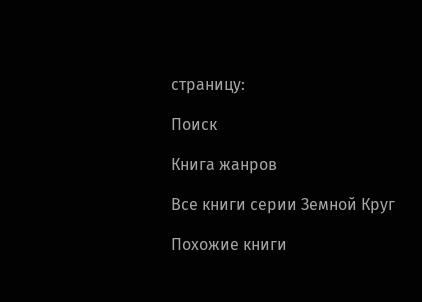страницу:

Поиск

Книга жанров

Все книги серии Земной Круг

Похожие книги